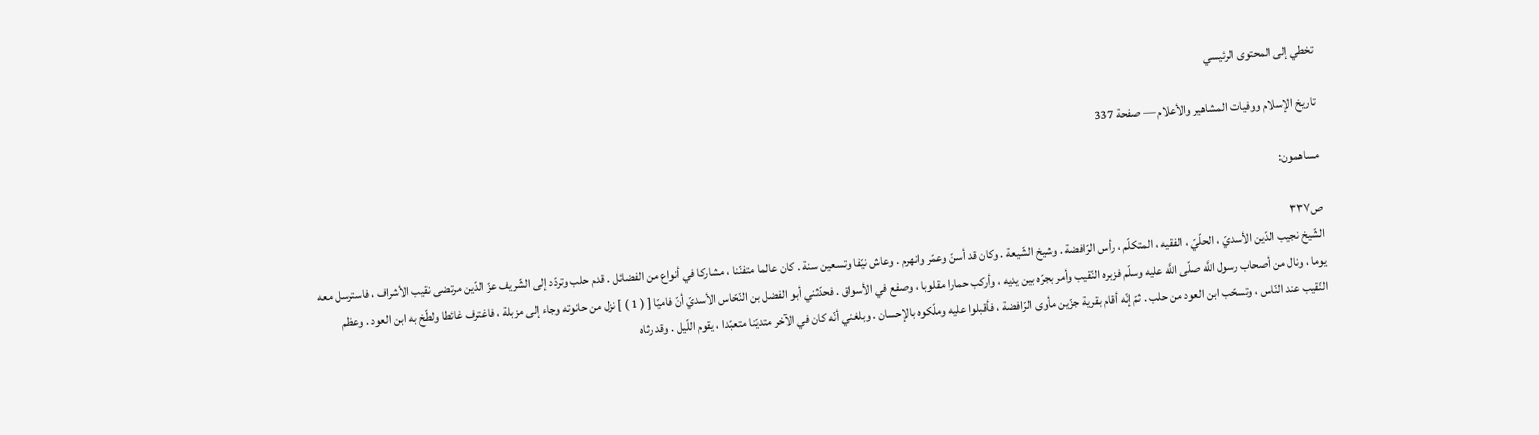تخطي إلى المحتوى الرئيسي

تاريخ الإسلام ووفيات المشاهير والأعلام — صفحة 337

مساهمون:

ص٣٣٧
الشّيخ نجيب الدّين الأسديّ ، الحلّيّ ، الفقيه ، المتكلّم ، رأس الرّافضة . وشيخ الشّيعة . وكان قد أسنّ وعمّر وانهرم . وعاش نيّفا وتسعين سنة . كان عالما متفنّنا ، مشاركا في أنواع من الفضائل . قدم حلب وتردّد إلى الشّريف عزّ الدّين مرتضى نقيب الأشراف ، فاسترسل معه يوما ، ونال من أصحاب رسول اللَّه صلّى اللَّه عليه وسلّم فزبره النّقيب وأمر بجرّه بين يديه ، وأركب حمارا مقلوبا ، وصفع في الأسواق . فحدّثني أبو الفضل بن النّحّاس الأسديّ أنّ فاميّا [ ( 1 ) ] نزل من حانوته وجاء إلى مزبلة ، فاغترف غائطا ولطّخ به ابن العود . وعظم النّقيب عند النّاس ، وتسحّب ابن العود من حلب . ثمّ إنّه أقام بقرية جزّين مأوى الرّافضة ، فأقبلوا عليه وملّكوه بالإحسان . وبلغني أنّه كان في الآخر متديّنا متعبّدا ، يقوم اللّيل . وقد رثاه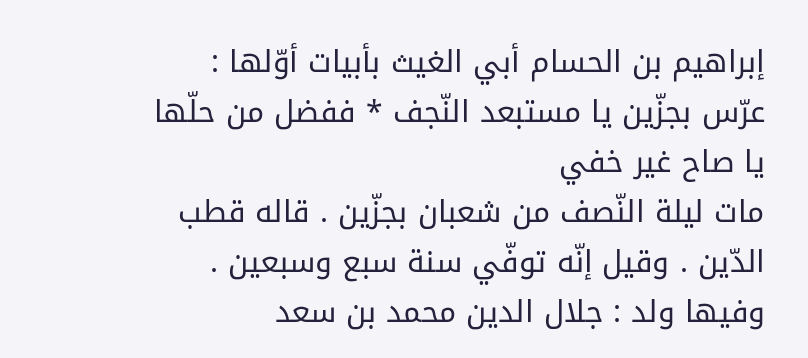إبراهيم بن الحسام أبي الغيث بأبيات أوّلها :
عرّس بجزّين يا مستبعد النّجف * ففضل من حلّها يا صاح غير خفي
مات ليلة النّصف من شعبان بجزّين . قاله قطب الدّين . وقيل إنّه توفّي سنة سبع وسبعين . وفيها ولد : جلال الدين محمد بن سعد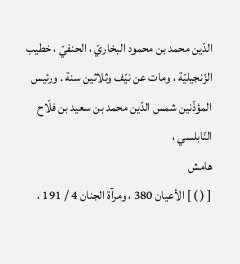الدّين محمد بن محمود البخاريّ ، الحنفيّ ، خطيب الزّنجيليّة ، ومات عن نيّف وثلاثين سنة . ورئيس المؤذّنين شمس الدّين محمد بن سعيد بن فلّاح النّابلسي ،
هامش
[ ( ) ] الأعيان 380 ، ومرآة الجنان 4 / 191 ،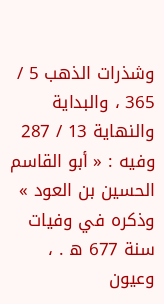وشذرات الذهب 5 / 365 ، والبداية والنهاية 13 / 287 وفيه : « أبو القاسم الحسين بن العود » وذكره في وفيات سنة 677 ه . ، وعيون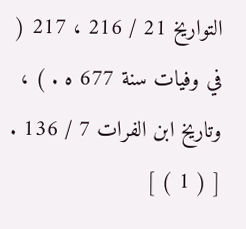التواريخ 21 / 216 ، 217 ( في وفيات سنة 677 ه . ) ، وتاريخ ابن الفرات 7 / 136 . [ ( 1 ) ]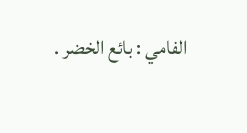الفامي : بائع الخضر .